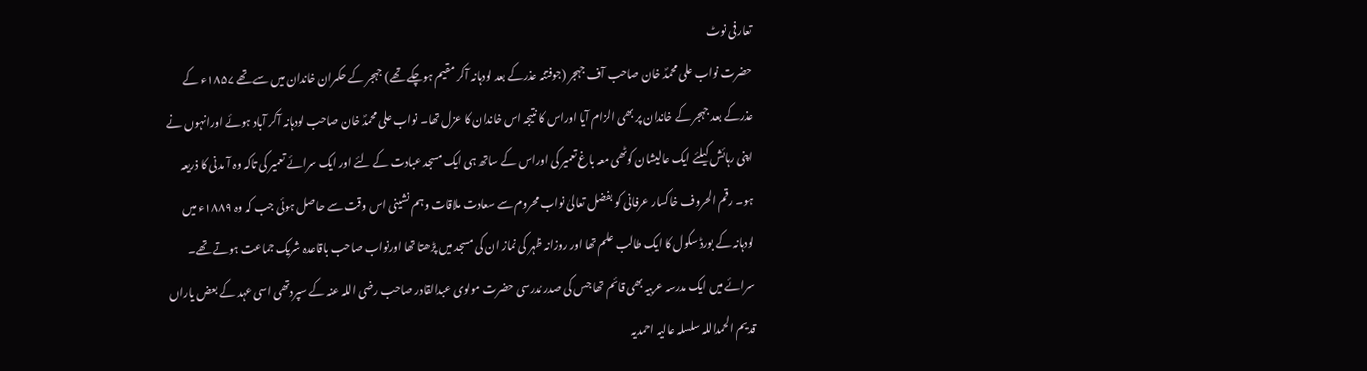تعارفی نوٹ
حضرت نواب علی محمدؐ خان صاحب آف جہجر (جوفتنہ عذرکے بعد لودہانہ آکر مقیم ہوچکے تھے) جہجر کے حکمران خاندان میں سے تھے ۱۸۵۷ء کے عذرکے بعد جہجر کے خاندان پر بھی الزام آیا اوراس کا نتیجہ اس خاندان کا عزل تھا۔ نواب علی محمدؐ خان صاحب لودہانہ آکر آباد ہوئے اورانہوں نے اپنی رہائش کیلئے ایک عالیشان کوٹھی معہ باغ تعمیر کی اوراس کے ساتھ ہی ایک مسجد عبادت کے لئے اور ایک سرائے تعمیر کی تاکہ وہ آ مدنی کا ذریعہ ہو۔ رقم الحروف خاکسار عرفانی کو بفضل تعالیٰ نواب محروم سے سعادت ملاقات وہم نشینی اس وقت سے حاصل ہوئی جب کہ وہ ۱۸۸۹ء میں لودہانہ کے بورڈ سکول کا ایک طالب علم تھا اور روزانہ ظہر کی نماز ان کی مسجد میں پڑھتا تھا اورنواب صاحب باقاعدہ شریک جماعت ہوتے تھے۔ سرائے میں ایک مدرسہ عربیہ بھی قائم تھا جس کی صدر مُدرسی حضرت مولوی عبدالقادر صاحب رضی اللہ عنہ کے سپردتھی اسی عہد کے بعض یاراں قدیم الحمداللہ سلسلہ عالیہ احمدیہ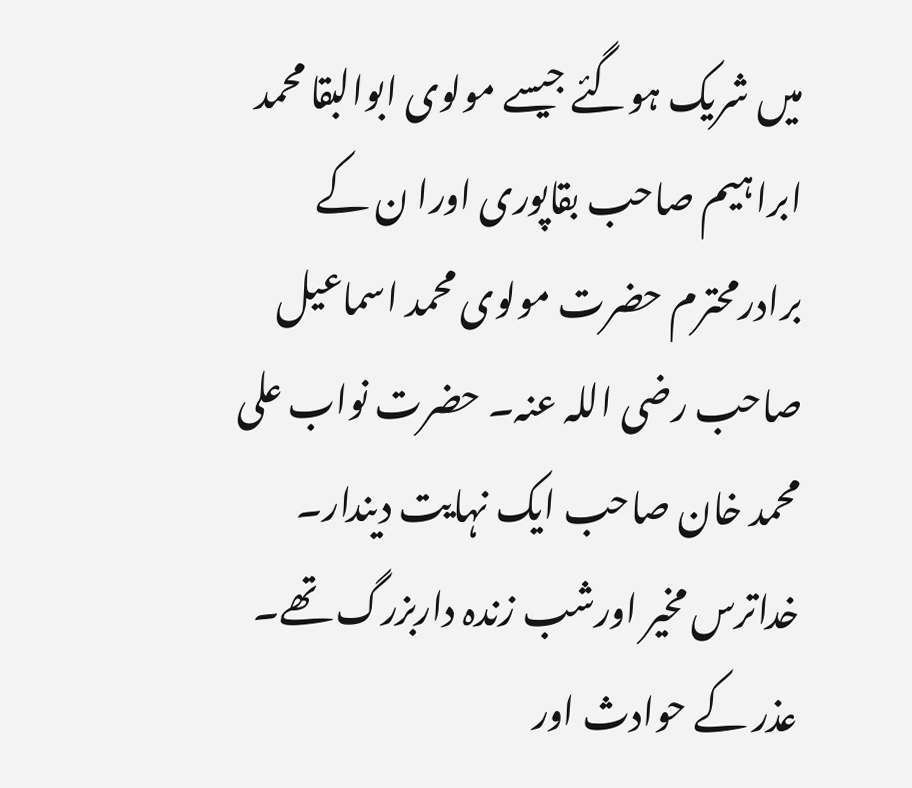میں شریک ہوگئے جیسے مولوی ابوالبقا محمد ابراہیم صاحب بقاپوری اورا ن کے برادرمحترم حضرت مولوی محمد اسماعیل صاحب رضی اللہ عنہ۔ حضرت نواب علی محمد خان صاحب ایک نہایت دیندار۔ خداترس مخیر اورشب زندہ داربزرگ تھے۔ عذر کے حوادث اور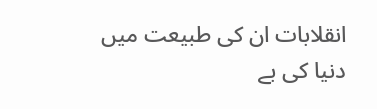انقلابات ان کی طبیعت میں دنیا کی بے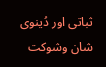ثباتی اور دُینوی شان وشوکت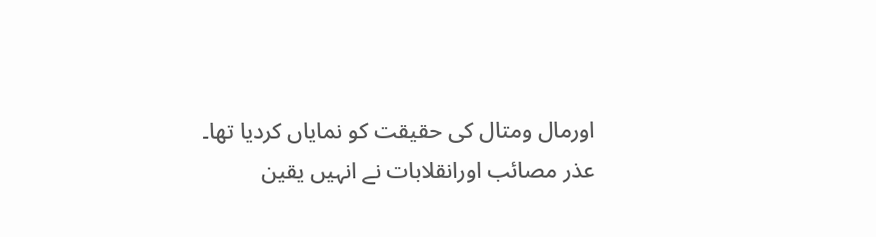اورمال ومتال کی حقیقت کو نمایاں کردیا تھا۔ عذر مصائب اورانقلابات نے انہیں یقین